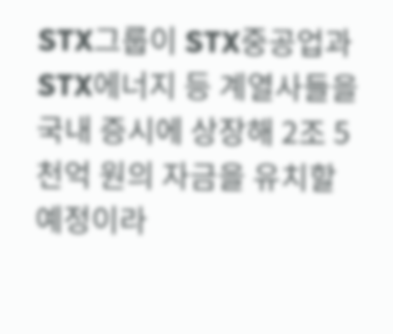STX그룹이 STX중공업과 STX에너지 등 계열사들을 국내 증시에 상장해 2조 5천억 원의 자금을 유치할 예정이라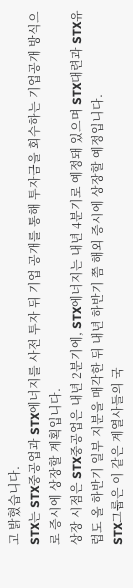고 밝혔습니다.
STX는 STX중공업과 STX에너지를 사전 투자 뒤 기업 공개를 통해 투자금을 회수하는 기업공개 방식으로 증시에 상장할 계획입니다.
상장 시점은 STX중공업은 내년 2분기에, STX에너지는 내년 4분기로 예정돼 있으며 STX대련과 STX유럽도 올 하반기 일부 지분을 매각한 뒤 내년 하반기 쯤 해외 증시에 상장할 예정입니다.
STX그룹은 이 같은 계열사들의 국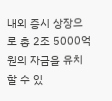내외 증시 상장으로 총 2조 5000억 원의 자금을 유치할 수 있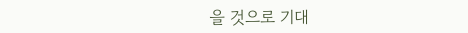을 것으로 기대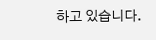하고 있습니다.